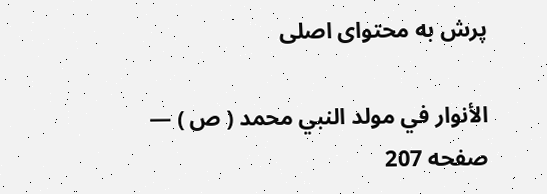پرش به محتوای اصلی

الأنوار في مولد النبي محمد ( ص ) — صفحه 207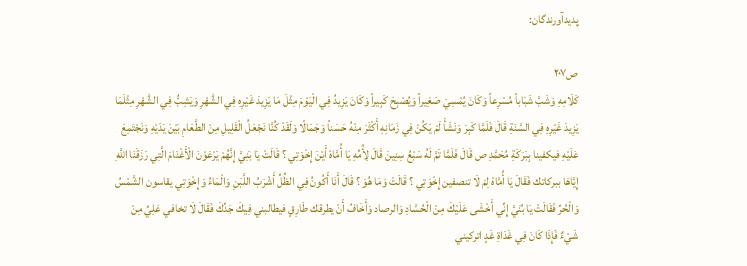پدیدآورندگان:

ص۲۰۷
كَلَامِهِ وَشَبَّ شَبَاباً مُسْرِعاً وَكَانَ يُمْسِيَ صَغِيراً وَيُصْبِحَ كَبِيراً وَكَانَ يَزِيدُ فِي الْيَوْمَ مِثْلَ مَا يَزِيدَ غَيْرِهِ فِي الشَّهْرِ وَيَشِبُّ فِي الشَّهْرِ مِثْلَمَا يَزِيدَ غَيْرِهِ فِي السَّنَةِ قَالَ فَلَمَّا كَبِرَ وَنَشَأَ لَمْ يَكُنْ فِي زَمَانِهِ أَكْثَرَ مِنْهُ حَسَناً وَجَمَالًا وَلَقَدْ كُنَّا نَجْعَلُ الْقَلِيلِ مِنْ الطَّعَامِ بَيْنَ يَدَيْهِ وَنَجْتَمِعَ عَلَيْهِ فيكفينا بِبَرَكَةِ مُحَمَّدِ ص قَالَ فَلَمَّا تَمَّ لَهُ سَبْعُ سِنِينَ قَالَ لِأُمِّهِ يَا أُمَّاهْ أَيْنَ إِخْوَتِي ؟ قَالَتْ يَا بَنِيَّ إِنَّهُمْ يَرْعَوْنَ الْأَغْنَامَ الَّتِي رَزَقَنَا اللَّهِ إِيَّاهَا ببركاتك فَقَالَ يَا أُمَّاهْ لِمَ لَا تنصفين إِخْوَتِي ؟ قَالَتْ وَمَا هُوَ ؟ قَالَ أَنَا أَكُونُ فِي الظِّلِّ أَشْرَبُ اللَّبَنِ وَالْمَاءُ وَإِخْوَتِي يقاسون الشَّمْسُ وَالْحُرِّ فَقَالَتْ يَا بُنَيَّ إِنِّي أَخْشَى عَلَيْكَ مِنْ الْحُسَّادِ وَالرصاد وَأَخَافُ أَنْ يطرقك طَارِقٍ فيطالبني فِيكَ جَدِّكَ فَقَالَ لَا تخافي عَلِيِّ مِنْ شَيْءٌ فَإِذَا كَانَ فِي غَدَاةِ غَدٍ اتركيني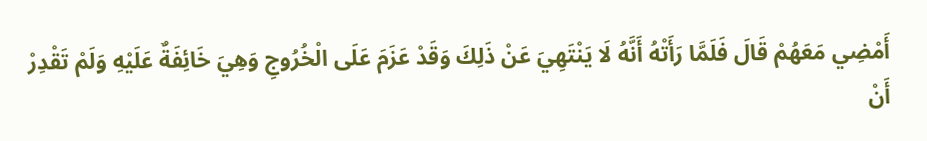أَمْضِي مَعَهُمْ قَالَ فَلَمَّا رَأَتْهُ أَنَّهُ لَا يَنْتَهِيَ عَنْ ذَلِكَ وَقَدْ عَزَمَ عَلَى الْخُرُوجِ وَهِيَ خَائِفَةٌ عَلَيْهِ وَلَمْ تَقْدِرْ أَنْ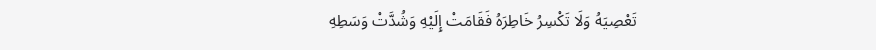تَعْصِيَهُ وَلَا تَكْسِرُ خَاطِرَهُ فَقَامَتْ إِلَيْهِ وَشُدَّتْ وَسَطِهِ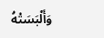وَأَلْبَسَتْهُ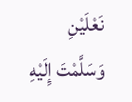نَعْلَيْنِ وَسَلَّمْتَ إِلَيْهِ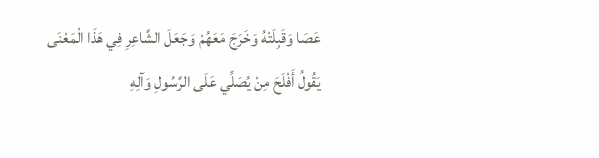عَصَا وَقَبِلَتْهُ وَخَرَجَ مَعَهُمْ وَجَعَلَ الشَّاعِرِ فِي هَذَا الْمَعْنَى يَقُولُ أَفْلَحَ مِنْ يُصَلِّي عَلَى الرَّسُولِ وَآلِهِ